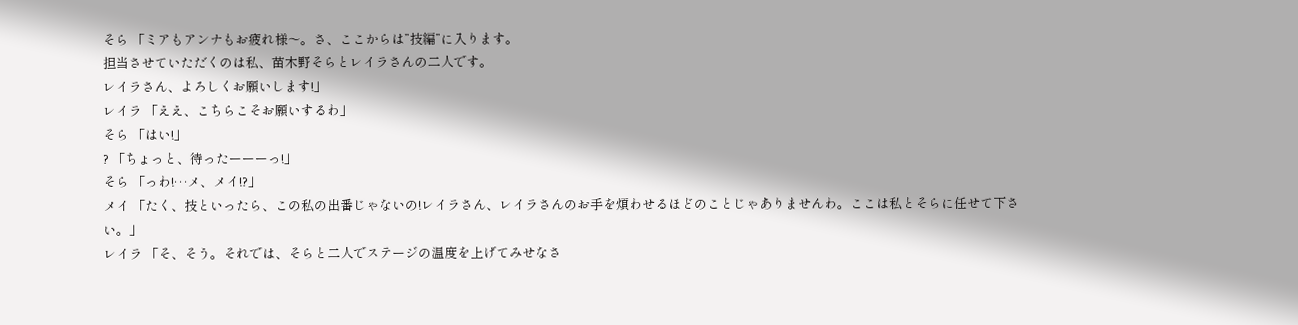そら 「ミアもアンナもお疲れ様〜。さ、ここからは”技編”に入ります。
担当させていただくのは私、苗木野そらとレイラさんの二人です。
レイラさん、よろしくお願いします!」
レイラ 「ええ、こちらこそお願いするわ」
そら 「はい!」
? 「ちょっと、待ったーーーっ!」
そら 「っわ!…メ、メイ!?」
メイ 「たく、技といったら、この私の出番じゃないの!レイラさん、レイラさんのお手を煩わせるほどのことじゃありませんわ。ここは私とそらに任せて下さい。」
レイラ 「そ、そう。それでは、そらと二人でステージの温度を上げてみせなさ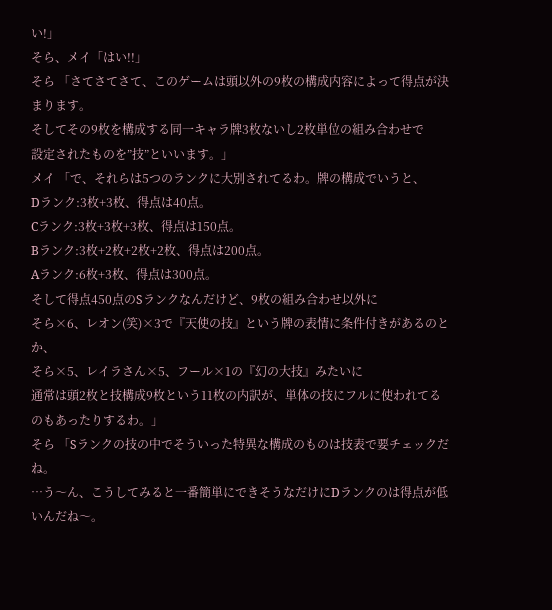い!」
そら、メイ「はい!!」
そら 「さてさてさて、このゲームは頭以外の9枚の構成内容によって得点が決まります。
そしてその9枚を構成する同一キャラ牌3枚ないし2枚単位の組み合わせで
設定されたものを”技”といいます。」
メイ 「で、それらは5つのランクに大別されてるわ。牌の構成でいうと、
Dランク:3枚+3枚、得点は40点。
Cランク:3枚+3枚+3枚、得点は150点。
Bランク:3枚+2枚+2枚+2枚、得点は200点。
Aランク:6枚+3枚、得点は300点。
そして得点450点のSランクなんだけど、9枚の組み合わせ以外に
そら×6、レオン(笑)×3で『天使の技』という牌の表情に条件付きがあるのとか、
そら×5、レイラさん×5、フール×1の『幻の大技』みたいに
通常は頭2枚と技構成9枚という11枚の内訳が、単体の技にフルに使われてるのもあったりするわ。」
そら 「Sランクの技の中でそういった特異な構成のものは技表で要チェックだね。
…う〜ん、こうしてみると一番簡単にできそうなだけにDランクのは得点が低いんだね〜。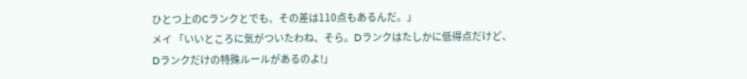ひとつ上のCランクとでも、その差は110点もあるんだ。」
メイ 「いいところに気がついたわね、そら。Dランクはたしかに低得点だけど、
Dランクだけの特殊ルールがあるのよ!」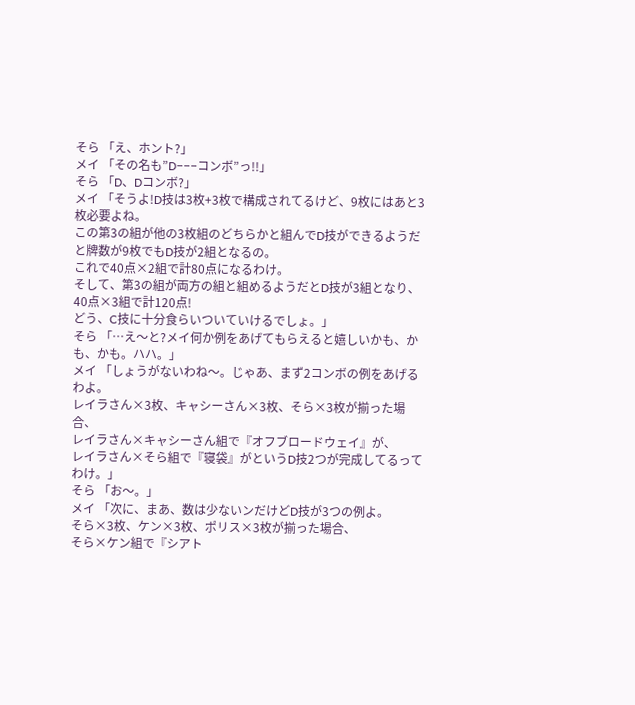そら 「え、ホント?」
メイ 「その名も”D−−−コンボ”っ!!」
そら 「D、Dコンボ?」
メイ 「そうよ!D技は3枚+3枚で構成されてるけど、9枚にはあと3枚必要よね。
この第3の組が他の3枚組のどちらかと組んでD技ができるようだと牌数が9枚でもD技が2組となるの。
これで40点×2組で計80点になるわけ。
そして、第3の組が両方の組と組めるようだとD技が3組となり、40点×3組で計120点!
どう、C技に十分食らいついていけるでしょ。」
そら 「…え〜と?メイ何か例をあげてもらえると嬉しいかも、かも、かも。ハハ。」
メイ 「しょうがないわね〜。じゃあ、まず2コンボの例をあげるわよ。
レイラさん×3枚、キャシーさん×3枚、そら×3枚が揃った場合、
レイラさん×キャシーさん組で『オフブロードウェイ』が、
レイラさん×そら組で『寝袋』がというD技2つが完成してるってわけ。」
そら 「お〜。」
メイ 「次に、まあ、数は少ないンだけどD技が3つの例よ。
そら×3枚、ケン×3枚、ポリス×3枚が揃った場合、
そら×ケン組で『シアト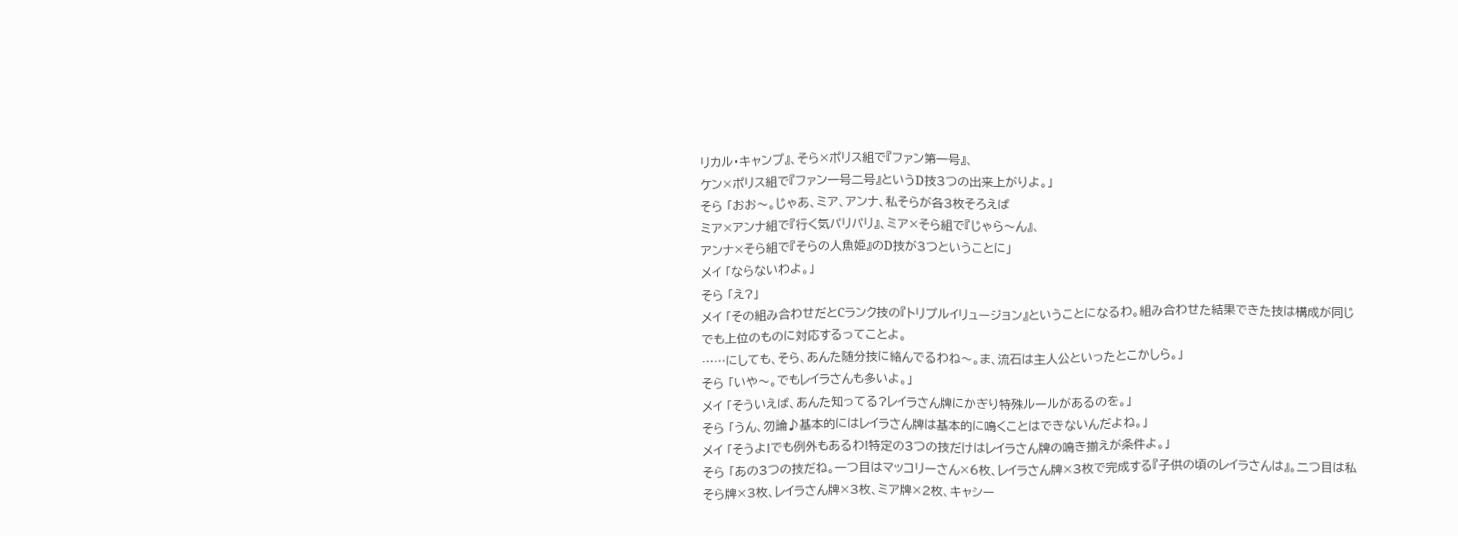リカル・キャンプ』、そら×ポリス組で『ファン第一号』、
ケン×ポリス組で『ファン一号二号』というD技3つの出来上がりよ。」
そら 「おお〜。じゃあ、ミア、アンナ、私そらが各3枚そろえば
ミア×アンナ組で『行く気パリパリ』、ミア×そら組で『じゃら〜ん』、
アンナ×そら組で『そらの人魚姫』のD技が3つということに」
メイ 「ならないわよ。」
そら 「え?」
メイ 「その組み合わせだとCランク技の『トリプルイリュージョン』ということになるわ。組み合わせた結果できた技は構成が同じでも上位のものに対応するってことよ。
……にしても、そら、あんた随分技に絡んでるわね〜。ま、流石は主人公といったとこかしら。」
そら 「いや〜。でもレイラさんも多いよ。」
メイ 「そういえば、あんた知ってる?レイラさん牌にかぎり特殊ルールがあるのを。」
そら 「うん、勿論♪基本的にはレイラさん牌は基本的に鳴くことはできないんだよね。」
メイ 「そうよ!でも例外もあるわ!特定の3つの技だけはレイラさん牌の鳴き揃えが条件よ。」
そら 「あの3つの技だね。一つ目はマッコリーさん×6枚、レイラさん牌×3枚で完成する『子供の頃のレイラさんは』。二つ目は私そら牌×3枚、レイラさん牌×3枚、ミア牌×2枚、キャシー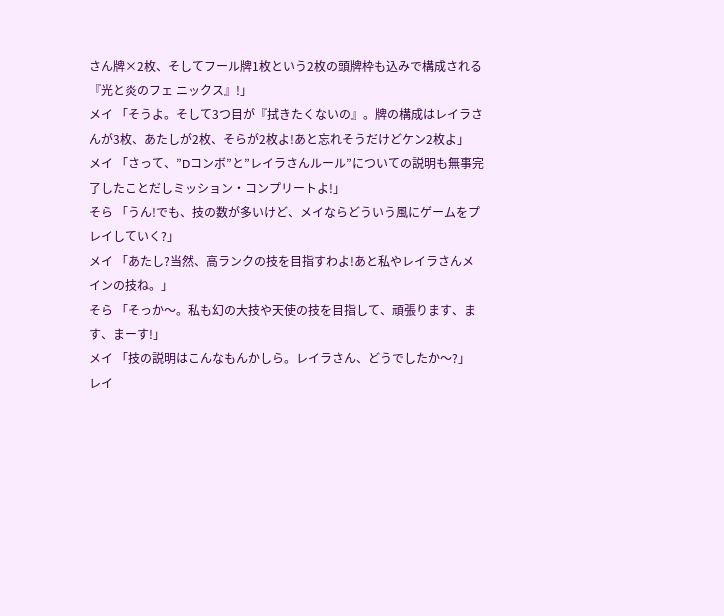さん牌×2枚、そしてフール牌1枚という2枚の頭牌枠も込みで構成される『光と炎のフェ ニックス』!」
メイ 「そうよ。そして3つ目が『拭きたくないの』。牌の構成はレイラさんが3枚、あたしが2枚、そらが2枚よ!あと忘れそうだけどケン2枚よ」
メイ 「さって、”Dコンボ”と”レイラさんルール”についての説明も無事完了したことだしミッション・コンプリートよ!」
そら 「うん!でも、技の数が多いけど、メイならどういう風にゲームをプレイしていく?」
メイ 「あたし?当然、高ランクの技を目指すわよ!あと私やレイラさんメインの技ね。」
そら 「そっか〜。私も幻の大技や天使の技を目指して、頑張ります、ます、まーす!」
メイ 「技の説明はこんなもんかしら。レイラさん、どうでしたか〜?」
レイ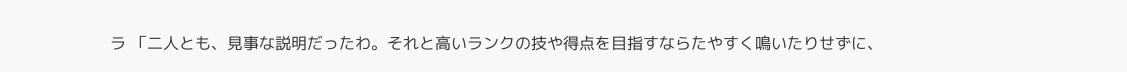ラ 「二人とも、見事な説明だったわ。それと高いランクの技や得点を目指すならたやすく鳴いたりせずに、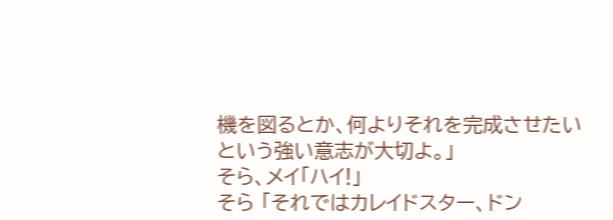機を図るとか、何よりそれを完成させたいという強い意志が大切よ。」
そら、メイ「ハイ!」
そら 「それではカレイドスター、ドン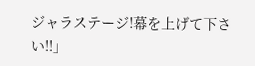ジャラステージ!幕を上げて下さい!!」